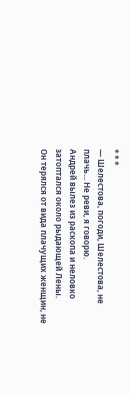* * *
— Шелестова, погоди, Шелестова, не плачь... Не реви, я говорю.
Андрей вылез из раскопа и неловко затоптался около рыдающей Лены.
Он терялся от вида плачущих женщин, не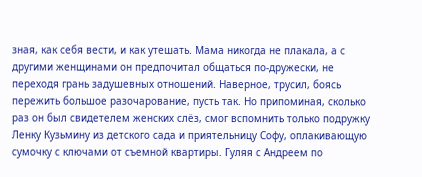зная, как себя вести, и как утешать. Мама никогда не плакала, а с другими женщинами он предпочитал общаться по-дружески, не переходя грань задушевных отношений. Наверное, трусил, боясь пережить большое разочарование, пусть так. Но припоминая, сколько раз он был свидетелем женских слёз, смог вспомнить только подружку Ленку Кузьмину из детского сада и приятельницу Софу, оплакивающую сумочку с ключами от съемной квартиры. Гуляя с Андреем по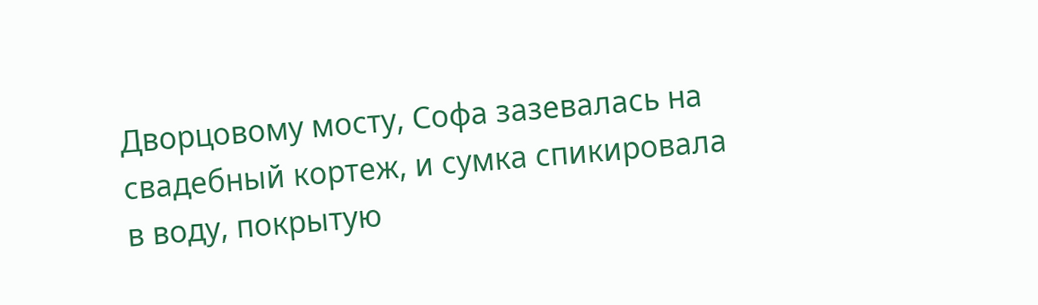Дворцовому мосту, Софа зазевалась на свадебный кортеж, и сумка спикировала в воду, покрытую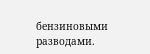бензиновыми разводами.